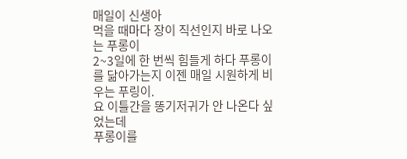매일이 신생아
먹을 때마다 장이 직선인지 바로 나오는 푸롱이
2~3일에 한 번씩 힘들게 하다 푸롱이를 닮아가는지 이젠 매일 시원하게 비우는 푸링이.
요 이틀간을 똥기저귀가 안 나온다 싶었는데
푸롱이를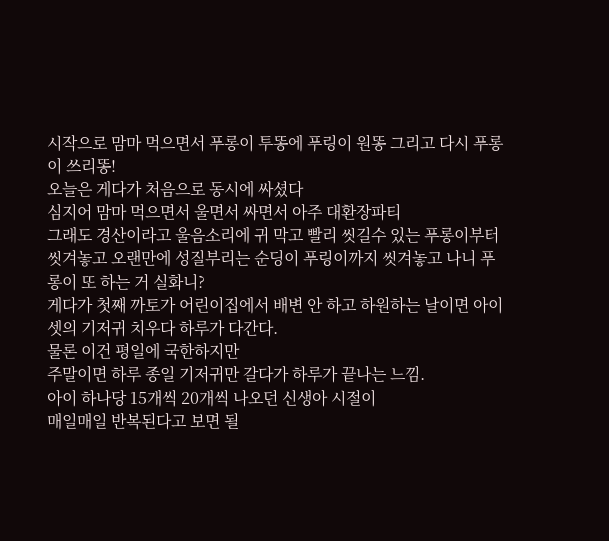시작으로 맘마 먹으면서 푸롱이 투똥에 푸링이 원똥 그리고 다시 푸롱이 쓰리똥!
오늘은 게다가 처음으로 동시에 싸셨다
심지어 맘마 먹으면서 울면서 싸면서 아주 대환장파티
그래도 경산이라고 울음소리에 귀 막고 빨리 씻길수 있는 푸롱이부터 씻겨놓고 오랜만에 성질부리는 순딩이 푸링이까지 씻겨놓고 나니 푸롱이 또 하는 거 실화니?
게다가 첫째 까토가 어린이집에서 배변 안 하고 하원하는 날이면 아이 셋의 기저귀 치우다 하루가 다간다.
물론 이건 평일에 국한하지만
주말이면 하루 종일 기저귀만 갈다가 하루가 끝나는 느낌.
아이 하나당 15개씩 20개씩 나오던 신생아 시절이
매일매일 반복된다고 보면 될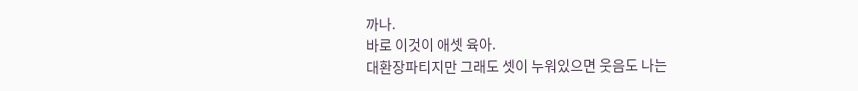까나.
바로 이것이 애셋 육아.
대환장파티지만 그래도 셋이 누워있으면 웃음도 나는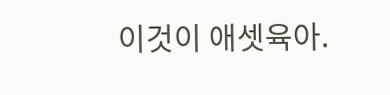이것이 애셋육아.